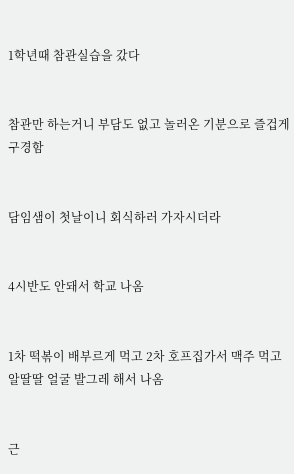1학년때 참관실습을 갔다


참관만 하는거니 부담도 없고 놀러온 기분으로 즐겁게 구경함


담임샘이 첫날이니 회식하러 가자시더라


4시반도 안돼서 학교 나옴


1차 떡볶이 배부르게 먹고 2차 호프집가서 맥주 먹고 알딸딸 얼굴 발그레 해서 나옴


근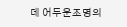데 어두운조명의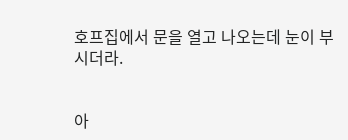호프집에서 문을 열고 나오는데 눈이 부시더라.


아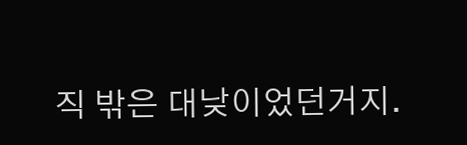직 밖은 대낮이었던거지.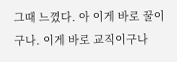그때 느꼈다. 아 이게 바로 꿀이구나. 이게 바로 교직이구나